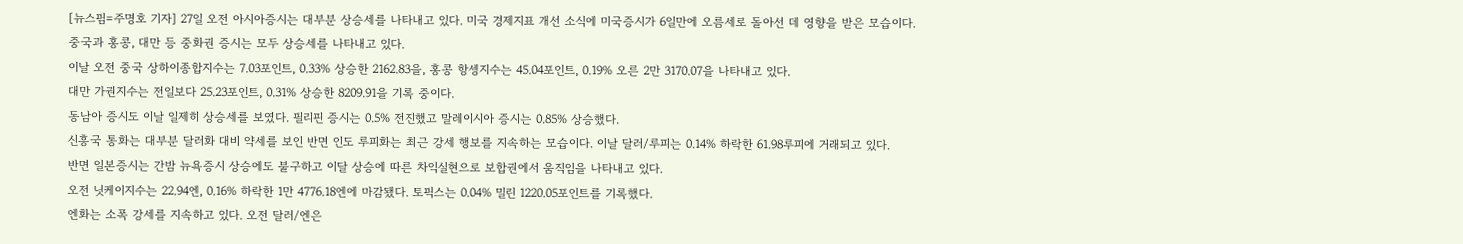[뉴스핌=주명호 기자] 27일 오전 아시아증시는 대부분 상승세를 나타내고 있다. 미국 경제지표 개선 소식에 미국증시가 6일만에 오름세로 돌아선 데 영향을 받은 모습이다.
중국과 홍콩, 대만 등 중화권 증시는 모두 상승세를 나타내고 있다.
이날 오전 중국 상하이종합지수는 7.03포인트, 0.33% 상승한 2162.83을, 홍콩 항셍지수는 45.04포인트, 0.19% 오른 2만 3170.07을 나타내고 있다.
대만 가권지수는 전일보다 25.23포인트, 0.31% 상승한 8209.91을 기록 중이다.
동남아 증시도 이날 일제히 상승세를 보였다. 필리핀 증시는 0.5% 전진했고 말레이시아 증시는 0.85% 상승했다.
신흥국 통화는 대부분 달러화 대비 약세를 보인 반면 인도 루피화는 최근 강세 행보를 지속하는 모습이다. 이날 달러/루피는 0.14% 하락한 61.98루피에 거래되고 있다.
반면 일본증시는 간밤 뉴욕증시 상승에도 불구하고 이달 상승에 따른 차익실현으로 보합권에서 움직임을 나타내고 있다.
오전 닛케이지수는 22.94엔, 0.16% 하락한 1만 4776.18엔에 마감됐다. 토픽스는 0.04% 밀린 1220.05포인트를 기록했다.
엔화는 소폭 강세를 지속하고 있다. 오전 달러/엔은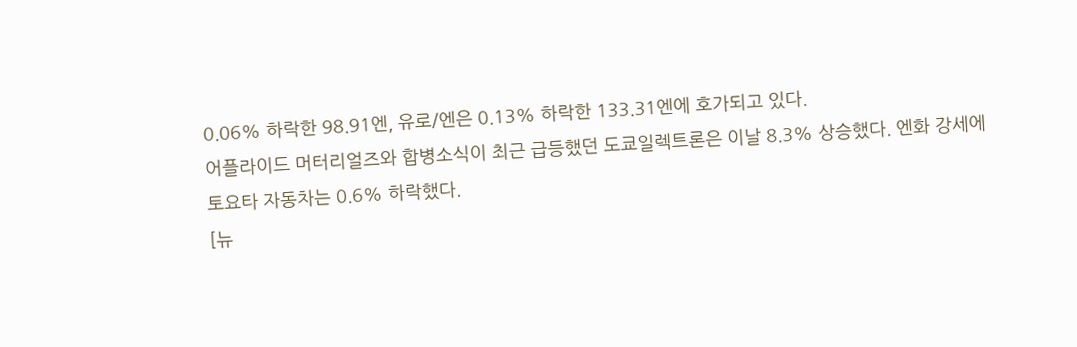0.06% 하락한 98.91엔, 유로/엔은 0.13% 하락한 133.31엔에 호가되고 있다.
어플라이드 머터리얼즈와 합병소식이 최근 급등했던 도쿄일렉트론은 이날 8.3% 상승했다. 엔화 강세에 토요타 자동차는 0.6% 하락했다.
[뉴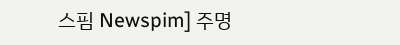스핌 Newspim] 주명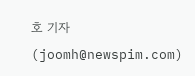호 기자 (joomh@newspim.com)